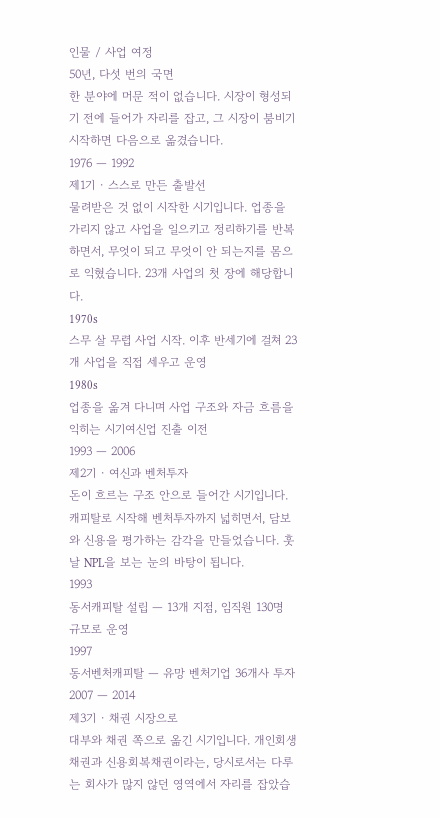인물 / 사업 여정
50년, 다섯 번의 국면
한 분야에 머문 적이 없습니다. 시장이 형성되기 전에 들어가 자리를 잡고, 그 시장이 붐비기 시작하면 다음으로 옮겼습니다.
1976 — 1992
제1기 · 스스로 만든 출발선
물려받은 것 없이 시작한 시기입니다. 업종을 가리지 않고 사업을 일으키고 정리하기를 반복하면서, 무엇이 되고 무엇이 안 되는지를 몸으로 익혔습니다. 23개 사업의 첫 장에 해당합니다.
1970s
스무 살 무렵 사업 시작. 이후 반세기에 걸쳐 23개 사업을 직접 세우고 운영
1980s
업종을 옮겨 다니며 사업 구조와 자금 흐름을 익히는 시기여신업 진출 이전
1993 — 2006
제2기 · 여신과 벤처투자
돈이 흐르는 구조 안으로 들어간 시기입니다. 캐피탈로 시작해 벤처투자까지 넓히면서, 담보와 신용을 평가하는 감각을 만들었습니다. 훗날 NPL을 보는 눈의 바탕이 됩니다.
1993
동서캐피탈 설립 — 13개 지점, 임직원 130명 규모로 운영
1997
동서벤처캐피탈 — 유망 벤처기업 36개사 투자
2007 — 2014
제3기 · 채권 시장으로
대부와 채권 쪽으로 옮긴 시기입니다. 개인회생채권과 신용회복채권이라는, 당시로서는 다루는 회사가 많지 않던 영역에서 자리를 잡았습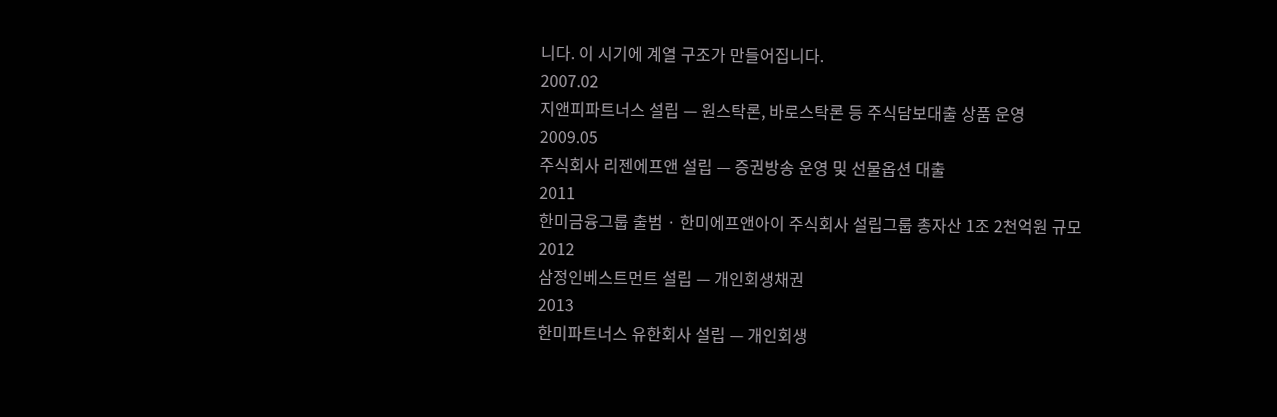니다. 이 시기에 계열 구조가 만들어집니다.
2007.02
지앤피파트너스 설립 — 원스탁론, 바로스탁론 등 주식담보대출 상품 운영
2009.05
주식회사 리젠에프앤 설립 — 증권방송 운영 및 선물옵션 대출
2011
한미금융그룹 출범 · 한미에프앤아이 주식회사 설립그룹 총자산 1조 2천억원 규모
2012
삼정인베스트먼트 설립 — 개인회생채권
2013
한미파트너스 유한회사 설립 — 개인회생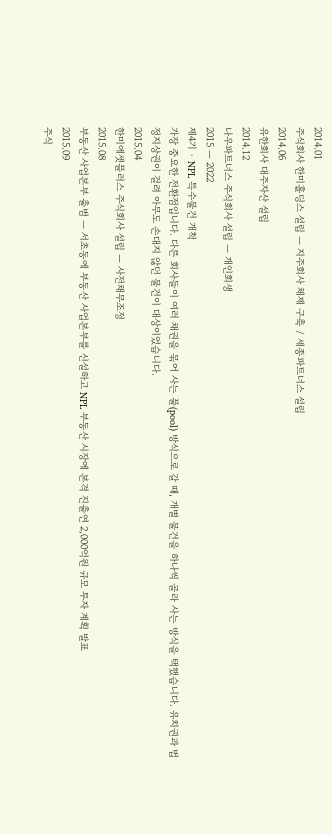2014.01
주식회사 한미홀딩스 설립 — 지주회사 체제 구축 / 세종파트너스 설립
2014.06
유한회사 대주자산 설립
2014.12
나우파트너스 주식회사 설립 — 개인회생
2015 — 2022
제4기 · NPL 특수물건 개척
가장 중요한 전환점입니다. 다른 회사들이 여러 채권을 묶어 사는 풀(pool) 방식으로 갈 때, 개별 물건을 하나씩 골라 사는 방식을 택했습니다. 유치권과 법정지상권이 걸려 아무도 손대지 않던 물건이 대상이었습니다.
2015.04
한미에셋플러스 주식회사 설립 — 사전채무조정
2015.08
부동산 사업본부 출범 — 서초동에 부동산 사업본부를 신설하고 NPL 부동산 시장에 본격 진출연 2,000억원 규모 투자 계획 발표
2015.09
주식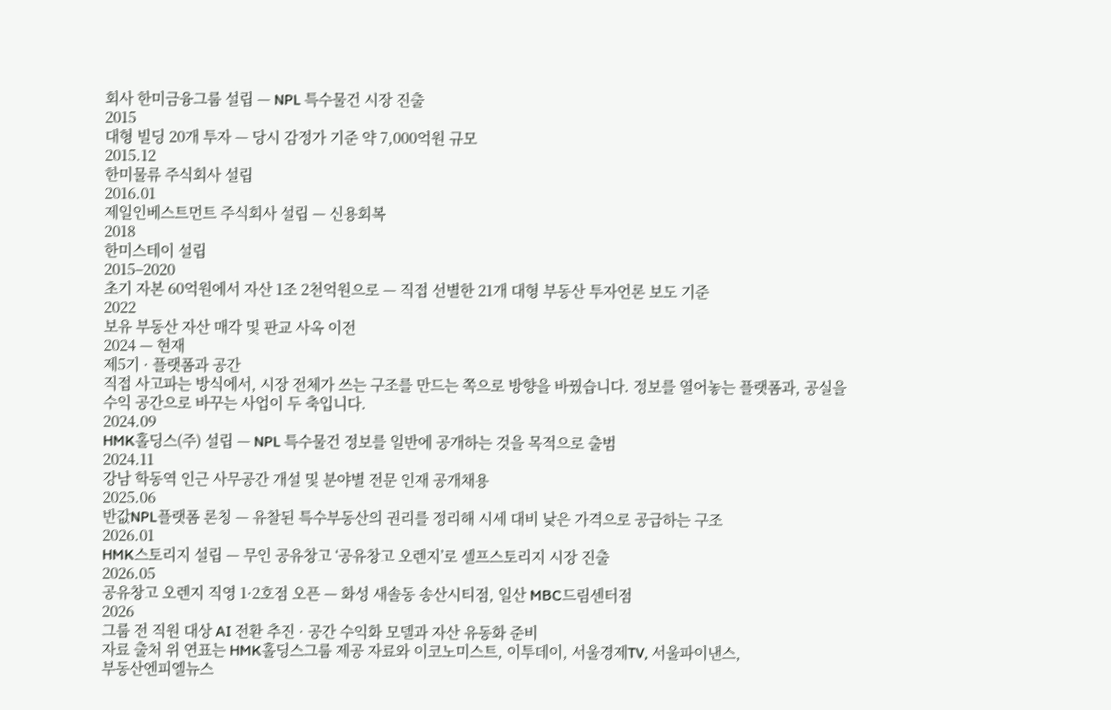회사 한미금융그룹 설립 — NPL 특수물건 시장 진출
2015
대형 빌딩 20개 투자 — 당시 감정가 기준 약 7,000억원 규모
2015.12
한미물류 주식회사 설립
2016.01
제일인베스트먼트 주식회사 설립 — 신용회복
2018
한미스테이 설립
2015–2020
초기 자본 60억원에서 자산 1조 2천억원으로 — 직접 선별한 21개 대형 부동산 투자언론 보도 기준
2022
보유 부동산 자산 매각 및 판교 사옥 이전
2024 — 현재
제5기 · 플랫폼과 공간
직접 사고파는 방식에서, 시장 전체가 쓰는 구조를 만드는 쪽으로 방향을 바꿨습니다. 정보를 열어놓는 플랫폼과, 공실을 수익 공간으로 바꾸는 사업이 두 축입니다.
2024.09
HMK홀딩스(주) 설립 — NPL 특수물건 정보를 일반에 공개하는 것을 목적으로 출범
2024.11
강남 학동역 인근 사무공간 개설 및 분야별 전문 인재 공개채용
2025.06
반값NPL플랫폼 론칭 — 유찰된 특수부동산의 권리를 정리해 시세 대비 낮은 가격으로 공급하는 구조
2026.01
HMK스토리지 설립 — 무인 공유창고 ‘공유창고 오렌지’로 셀프스토리지 시장 진출
2026.05
공유창고 오렌지 직영 1·2호점 오픈 — 화성 새솔동 송산시티점, 일산 MBC드림센터점
2026
그룹 전 직원 대상 AI 전환 추진 · 공간 수익화 모델과 자산 유동화 준비
자료 출처 위 연표는 HMK홀딩스그룹 제공 자료와 이코노미스트, 이투데이, 서울경제TV, 서울파이낸스,
부동산엔피엘뉴스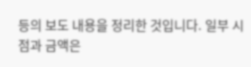등의 보도 내용을 정리한 것입니다. 일부 시점과 금액은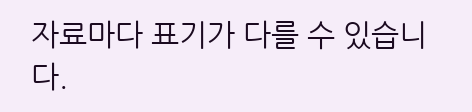자료마다 표기가 다를 수 있습니다.